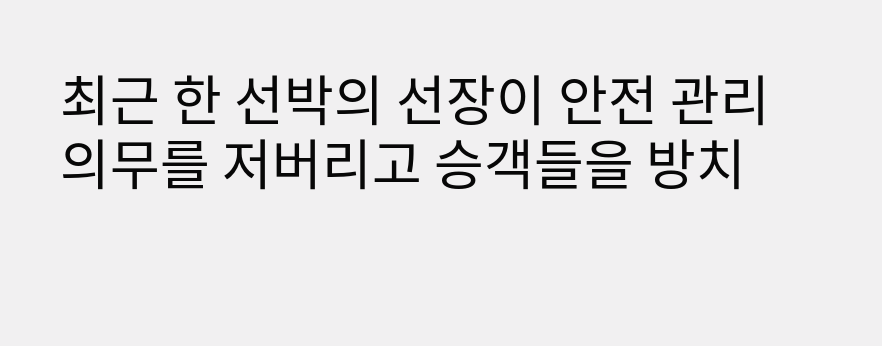최근 한 선박의 선장이 안전 관리 의무를 저버리고 승객들을 방치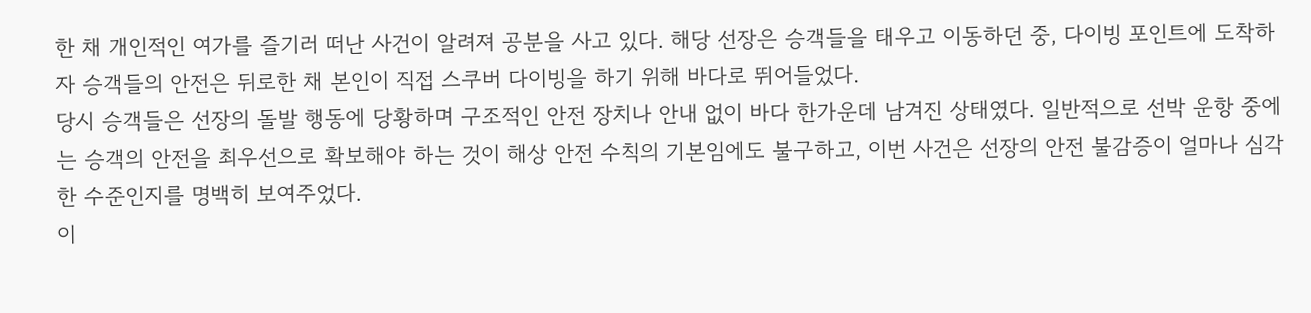한 채 개인적인 여가를 즐기러 떠난 사건이 알려져 공분을 사고 있다. 해당 선장은 승객들을 태우고 이동하던 중, 다이빙 포인트에 도착하자 승객들의 안전은 뒤로한 채 본인이 직접 스쿠버 다이빙을 하기 위해 바다로 뛰어들었다.
당시 승객들은 선장의 돌발 행동에 당황하며 구조적인 안전 장치나 안내 없이 바다 한가운데 남겨진 상태였다. 일반적으로 선박 운항 중에는 승객의 안전을 최우선으로 확보해야 하는 것이 해상 안전 수칙의 기본임에도 불구하고, 이번 사건은 선장의 안전 불감증이 얼마나 심각한 수준인지를 명백히 보여주었다.
이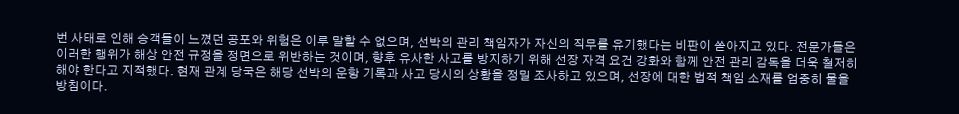번 사태로 인해 승객들이 느꼈던 공포와 위험은 이루 말할 수 없으며, 선박의 관리 책임자가 자신의 직무를 유기했다는 비판이 쏟아지고 있다. 전문가들은 이러한 행위가 해상 안전 규정을 정면으로 위반하는 것이며, 향후 유사한 사고를 방지하기 위해 선장 자격 요건 강화와 함께 안전 관리 감독을 더욱 철저히 해야 한다고 지적했다. 현재 관계 당국은 해당 선박의 운항 기록과 사고 당시의 상황을 정밀 조사하고 있으며, 선장에 대한 법적 책임 소재를 엄중히 물을 방침이다.